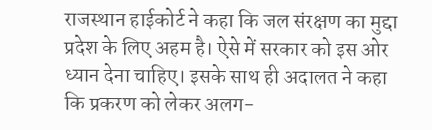राजस्थान हाईकोर्ट ने कहा कि जल संरक्षण का मुद्दा प्रदेश के लिए अहम है। ऐसे में सरकार को इस ओर ध्यान देना चाहिए। इसके साथ ही अदालत ने कहा कि प्रकरण को लेकर अलग-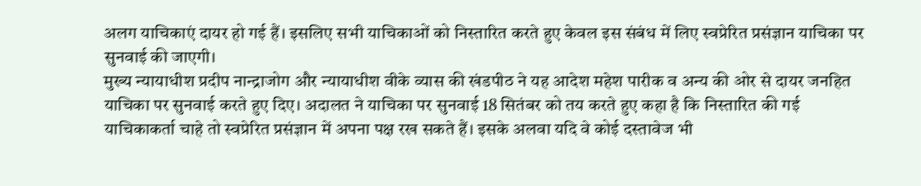अलग याचिकाएं दायर हो गई हैं। इसलिए सभी याचिकाओं को निस्तारित करते हुए केवल इस संबंध में लिए स्वप्रेरित प्रसंज्ञान याचिका पर सुनवाई की जाएगी।
मुख्य न्यायाधीश प्रदीप नान्द्राजोग और न्यायाधीश वीके व्यास की खंडपीठ ने यह आदेश महेश पारीक व अन्य की ओर से दायर जनहित याचिका पर सुनवाई करते हुए दिए। अदालत ने याचिका पर सुनवाई 18 सितंबर को तय करते हुए कहा है कि निस्तारित की गई याचिकाकर्ता चाहे तो स्वप्रेरित प्रसंज्ञान में अपना पक्ष रख सकते हैं। इसके अलवा यदि वे कोई दस्तावेज भी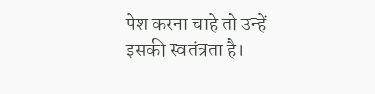पेश करना चाहे तो उन्हें इसकी स्वतंत्रता है।